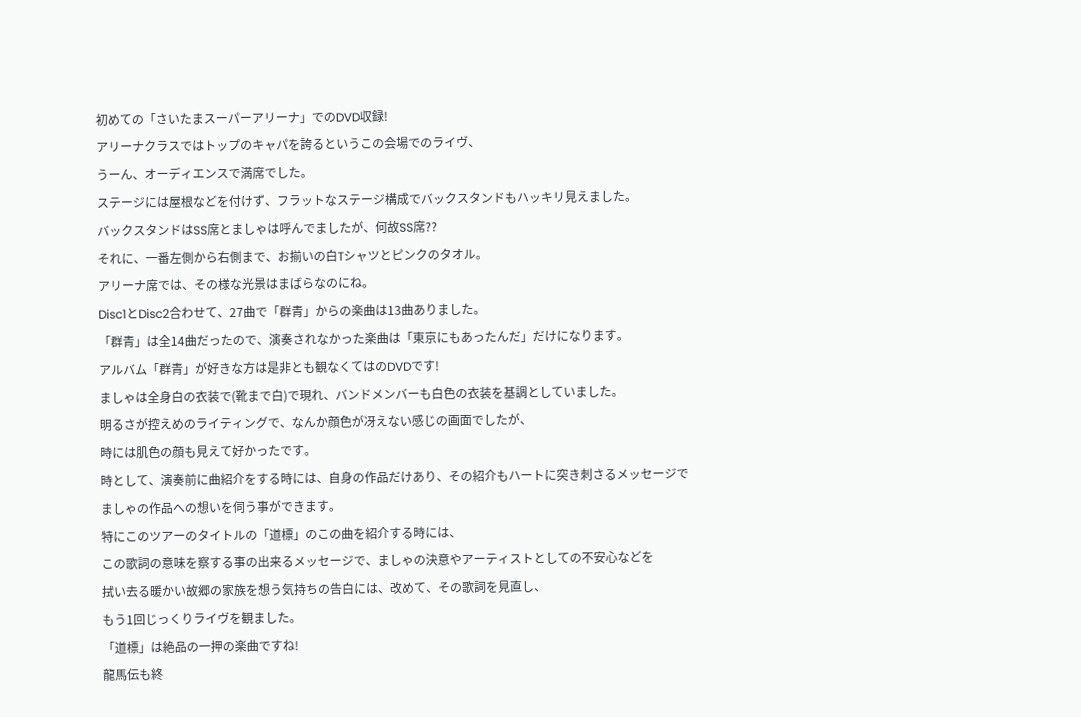初めての「さいたまスーパーアリーナ」でのDVD収録!
アリーナクラスではトップのキャパを誇るというこの会場でのライヴ、
うーん、オーディエンスで満席でした。
ステージには屋根などを付けず、フラットなステージ構成でバックスタンドもハッキリ見えました。
バックスタンドはSS席とましゃは呼んでましたが、何故SS席??
それに、一番左側から右側まで、お揃いの白Tシャツとピンクのタオル。
アリーナ席では、その様な光景はまばらなのにね。
Disc1とDisc2合わせて、27曲で「群青」からの楽曲は13曲ありました。
「群青」は全14曲だったので、演奏されなかった楽曲は「東京にもあったんだ」だけになります。
アルバム「群青」が好きな方は是非とも観なくてはのDVDです!
ましゃは全身白の衣装で(靴まで白)で現れ、バンドメンバーも白色の衣装を基調としていました。
明るさが控えめのライティングで、なんか顔色が冴えない感じの画面でしたが、
時には肌色の顔も見えて好かったです。
時として、演奏前に曲紹介をする時には、自身の作品だけあり、その紹介もハートに突き刺さるメッセージで
ましゃの作品への想いを伺う事ができます。
特にこのツアーのタイトルの「道標」のこの曲を紹介する時には、
この歌詞の意味を察する事の出来るメッセージで、ましゃの決意やアーティストとしての不安心などを
拭い去る暖かい故郷の家族を想う気持ちの告白には、改めて、その歌詞を見直し、
もう1回じっくりライヴを観ました。
「道標」は絶品の一押の楽曲ですね!
龍馬伝も終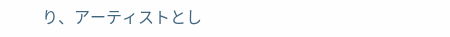り、アーティストとし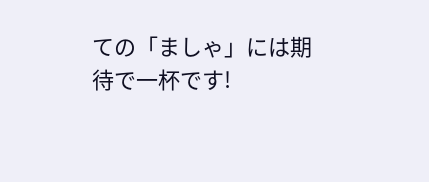ての「ましゃ」には期待で一杯です!